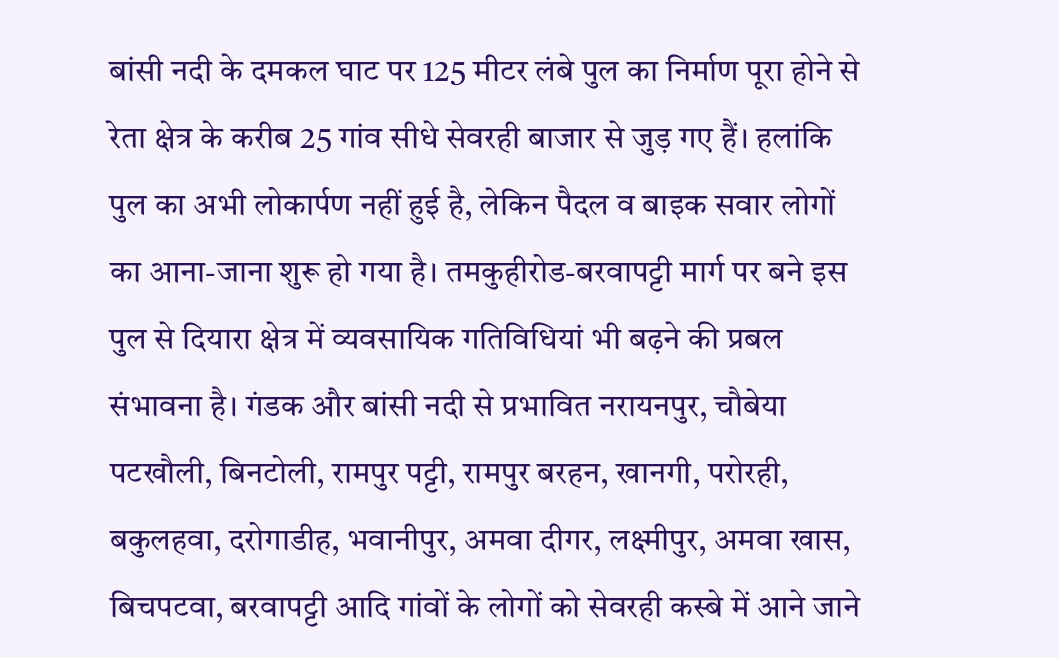बांसी नदी के दमकल घाट पर 125 मीटर लंबे पुल का निर्माण पूरा होने से रेता क्षेत्र के करीब 25 गांव सीधे सेवरही बाजार से जुड़ गए हैं। हलांकि पुल का अभी लोकार्पण नहीं हुई है, लेकिन पैदल व बाइक सवार लोगों का आना-जाना शुरू हो गया है। तमकुहीरोड-बरवापट्टी मार्ग पर बने इस पुल से दियारा क्षेत्र में व्यवसायिक गतिविधियां भी बढ़ने की प्रबल संभावना है। गंडक और बांसी नदी से प्रभावित नरायनपुर, चौबेया पटखौली, बिनटोली, रामपुर पट्टी, रामपुर बरहन, खानगी, परोरही, बकुलहवा, दरोगाडीह, भवानीपुर, अमवा दीगर, लक्ष्मीपुर, अमवा खास, बिचपटवा, बरवापट्टी आदि गांवों के लोगों को सेवरही कस्बे में आने जाने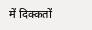में दिक्कतों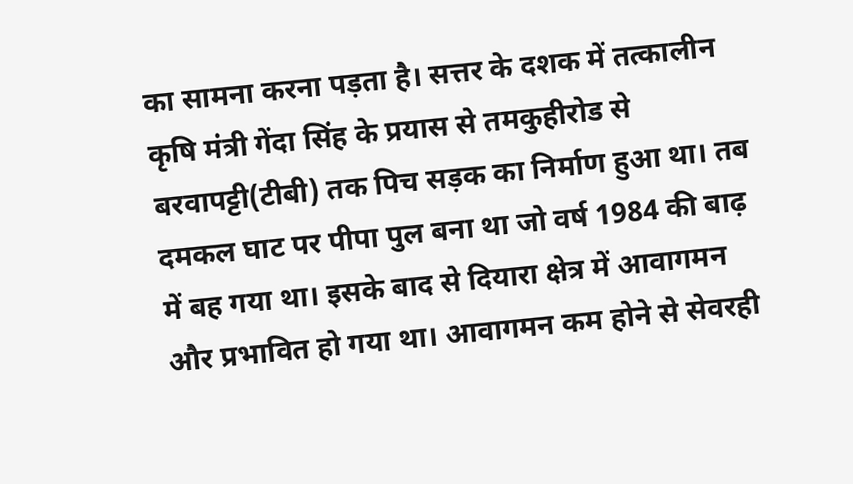का सामना करना पड़ता है। सत्तर के दशक में तत्कालीन कृषि मंत्री गेंदा सिंह के प्रयास से तमकुहीरोड से बरवापट्टी(टीबी) तक पिच सड़क का निर्माण हुआ था। तब दमकल घाट पर पीपा पुल बना था जो वर्ष 1984 की बाढ़ में बह गया था। इसके बाद से दियारा क्षेत्र में आवागमन और प्रभावित हो गया था। आवागमन कम होने से सेवरही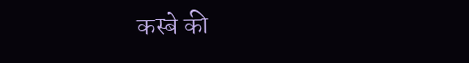कस्बे की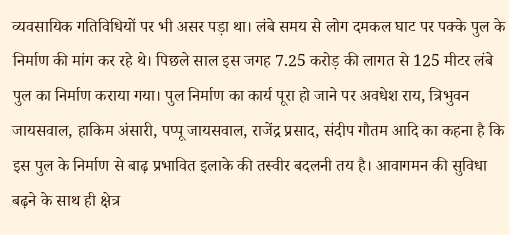व्यवसायिक गतिविधियों पर भी असर पड़ा था। लंबे समय से लोग दमकल घाट पर पक्के पुल के निर्माण की मांग कर रहे थे। पिछले साल इस जगह 7.25 करोड़ की लागत से 125 मीटर लंबे पुल का निर्माण कराया गया। पुल निर्माण का कार्य पूरा हो जाने पर अवधेश राय, त्रिभुवन जायसवाल, हाकिम अंसारी, पप्पू जायसवाल, राजेंद्र प्रसाद, संदीप गौतम आदि का कहना है कि इस पुल के निर्माण से बाढ़ प्रभावित इलाके की तस्वीर बदलनी तय है। आवागमन की सुविधा बढ़ने के साथ ही क्षेत्र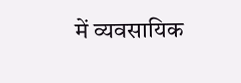में व्यवसायिक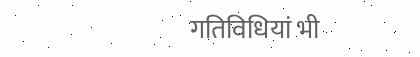गतिविधियां भी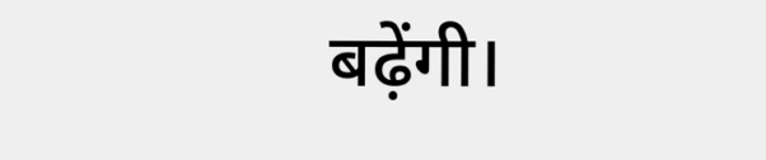बढ़ेंगी।